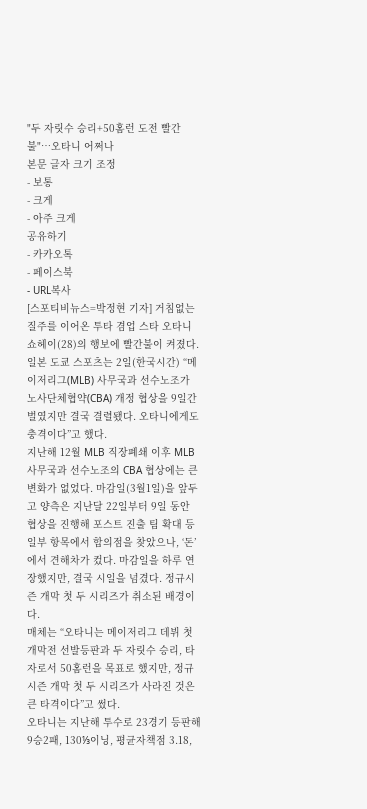"두 자릿수 승리+50홈런 도전 빨간불"…오타니 어쩌나
본문 글자 크기 조정
- 보통
- 크게
- 아주 크게
공유하기
- 카카오톡
- 페이스북
- URL복사
[스포티비뉴스=박정현 기자] 거침없는 질주를 이어온 투타 겸업 스타 오타니 쇼헤이(28)의 행보에 빨간불이 켜졌다.
일본 도쿄 스포츠는 2일(한국시간) “메이저리그(MLB) 사무국과 선수노조가 노사단체협약(CBA) 개정 협상을 9일간 벌였지만 결국 결렬됐다. 오타니에게도 충격이다”고 했다.
지난해 12월 MLB 직장폐쇄 이후 MLB 사무국과 선수노조의 CBA 협상에는 큰 변화가 없었다. 마감일(3월1일)을 앞두고 양측은 지난달 22일부터 9일 동안 협상을 진행해 포스트 진출 팀 확대 등 일부 항목에서 합의점을 찾았으나, ‘돈’에서 견해차가 컸다. 마감일을 하루 연장했지만, 결국 시일을 넘겼다. 정규시즌 개막 첫 두 시리즈가 취소된 배경이다.
매체는 “오타니는 메이저리그 데뷔 첫 개막전 선발등판과 두 자릿수 승리, 타자로서 50홈런을 목표로 했지만, 정규시즌 개막 첫 두 시리즈가 사라진 것은 큰 타격이다”고 썼다.
오타니는 지난해 투수로 23경기 등판해 9승2패, 130⅓이닝, 평균자책점 3.18,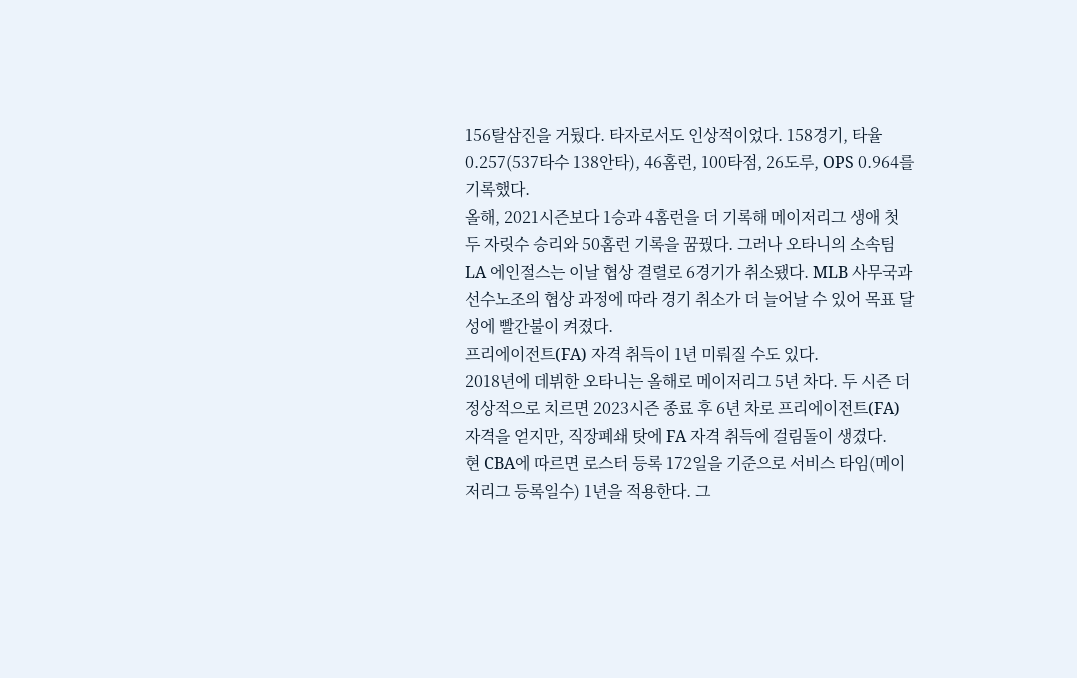156탈삼진을 거뒀다. 타자로서도 인상적이었다. 158경기, 타율 0.257(537타수 138안타), 46홈런, 100타점, 26도루, OPS 0.964를 기록했다.
올해, 2021시즌보다 1승과 4홈런을 더 기록해 메이저리그 생애 첫 두 자릿수 승리와 50홈런 기록을 꿈꿨다. 그러나 오타니의 소속팀 LA 에인절스는 이날 협상 결렬로 6경기가 취소됐다. MLB 사무국과 선수노조의 협상 과정에 따라 경기 취소가 더 늘어날 수 있어 목표 달성에 빨간불이 켜졌다.
프리에이전트(FA) 자격 취득이 1년 미뤄질 수도 있다.
2018년에 데뷔한 오타니는 올해로 메이저리그 5년 차다. 두 시즌 더 정상적으로 치르면 2023시즌 종료 후 6년 차로 프리에이전트(FA) 자격을 얻지만, 직장폐쇄 탓에 FA 자격 취득에 걸림돌이 생겼다.
현 CBA에 따르면 로스터 등록 172일을 기준으로 서비스 타임(메이저리그 등록일수) 1년을 적용한다. 그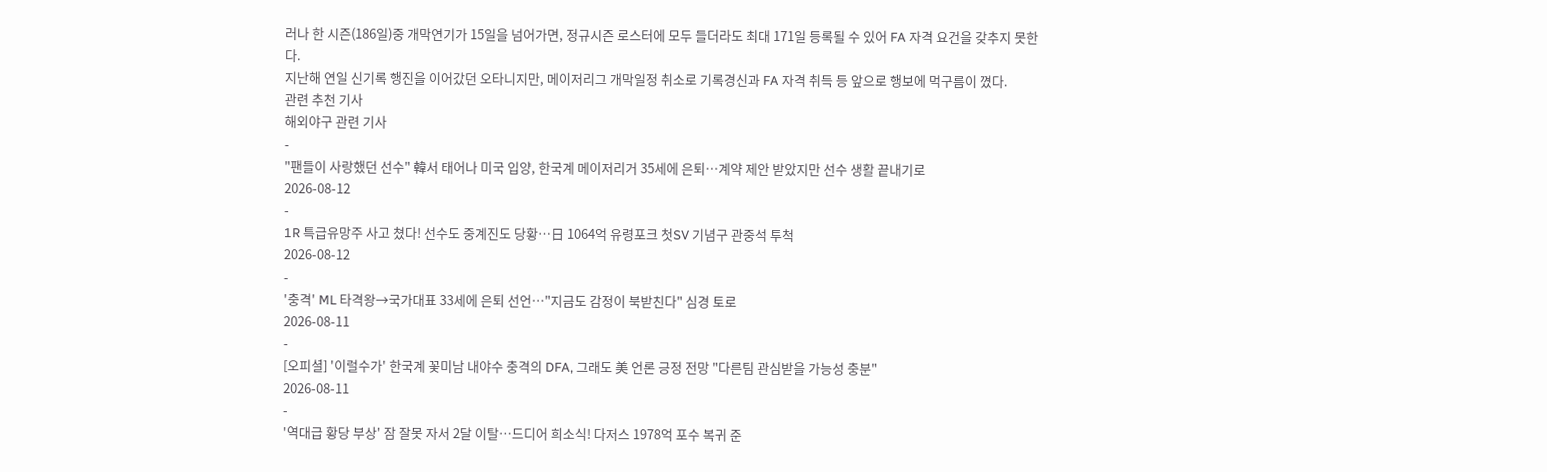러나 한 시즌(186일)중 개막연기가 15일을 넘어가면, 정규시즌 로스터에 모두 들더라도 최대 171일 등록될 수 있어 FA 자격 요건을 갖추지 못한다.
지난해 연일 신기록 행진을 이어갔던 오타니지만, 메이저리그 개막일정 취소로 기록경신과 FA 자격 취득 등 앞으로 행보에 먹구름이 꼈다.
관련 추천 기사
해외야구 관련 기사
-
"팬들이 사랑했던 선수" 韓서 태어나 미국 입양, 한국계 메이저리거 35세에 은퇴…계약 제안 받았지만 선수 생활 끝내기로
2026-08-12
-
1R 특급유망주 사고 쳤다! 선수도 중계진도 당황…日 1064억 유령포크 첫SV 기념구 관중석 투척
2026-08-12
-
'충격' ML 타격왕→국가대표 33세에 은퇴 선언…"지금도 감정이 북받친다" 심경 토로
2026-08-11
-
[오피셜] '이럴수가' 한국계 꽃미남 내야수 충격의 DFA, 그래도 美 언론 긍정 전망 "다른팀 관심받을 가능성 충분"
2026-08-11
-
'역대급 황당 부상' 잠 잘못 자서 2달 이탈…드디어 희소식! 다저스 1978억 포수 복귀 준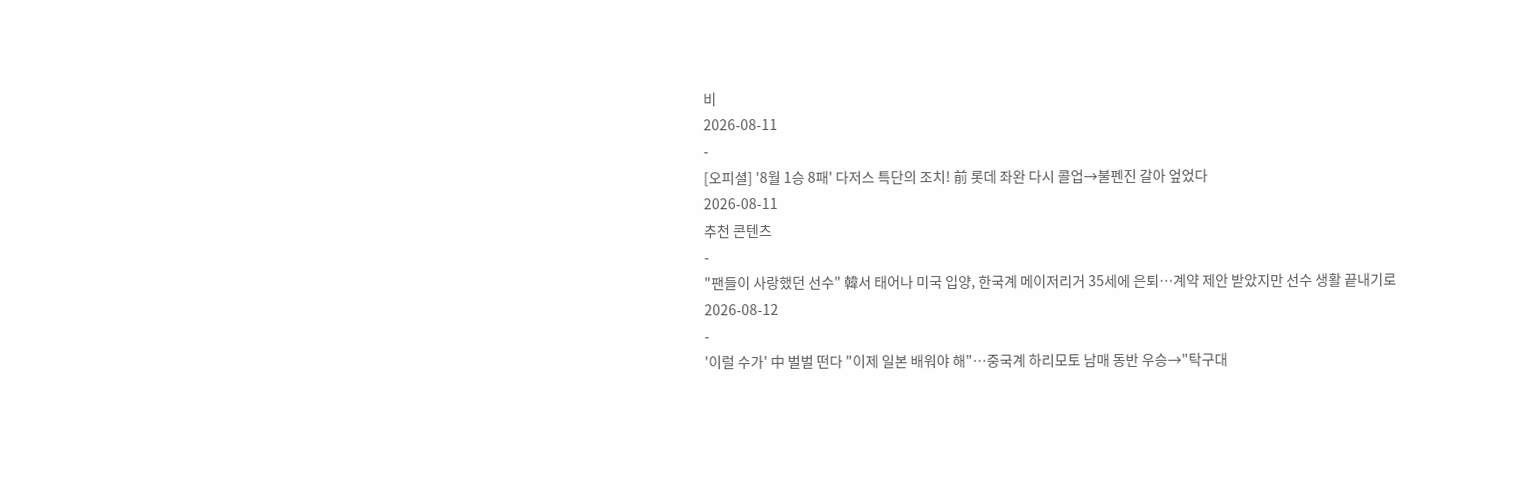비
2026-08-11
-
[오피셜] '8월 1승 8패' 다저스 특단의 조치! 前 롯데 좌완 다시 콜업→불펜진 갈아 엎었다
2026-08-11
추천 콘텐츠
-
"팬들이 사랑했던 선수" 韓서 태어나 미국 입양, 한국계 메이저리거 35세에 은퇴…계약 제안 받았지만 선수 생활 끝내기로
2026-08-12
-
'이럴 수가' 中 벌벌 떤다 "이제 일본 배워야 해"…중국계 하리모토 남매 동반 우승→"탁구대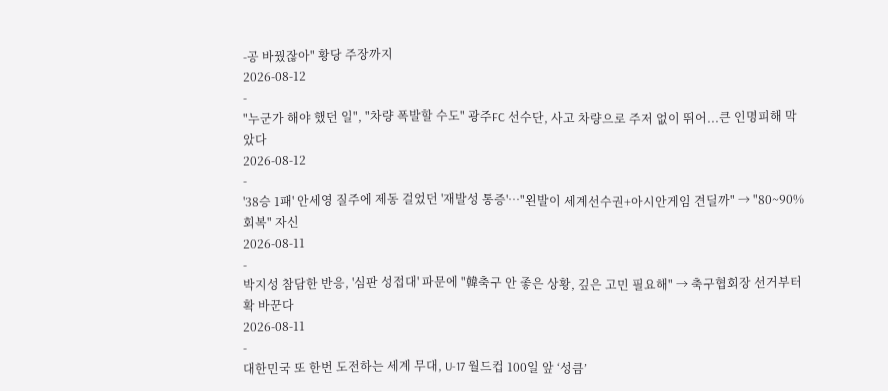-공 바꿨잖아" 황당 주장까지
2026-08-12
-
"누군가 해야 했던 일", "차량 폭발할 수도" 광주FC 선수단, 사고 차량으로 주저 없이 뛰어...큰 인명피해 막았다
2026-08-12
-
'38승 1패' 안세영 질주에 제동 걸었던 '재발성 통증'…"왼발이 세계선수권+아시안게임 견딜까" → "80~90% 회복" 자신
2026-08-11
-
박지성 참담한 반응, '심판 성접대' 파문에 "韓축구 안 좋은 상황, 깊은 고민 필요해" → 축구협회장 선거부터 확 바꾼다
2026-08-11
-
대한민국 또 한번 도전하는 세계 무대, U-17 월드컵 100일 앞 ‘성큼’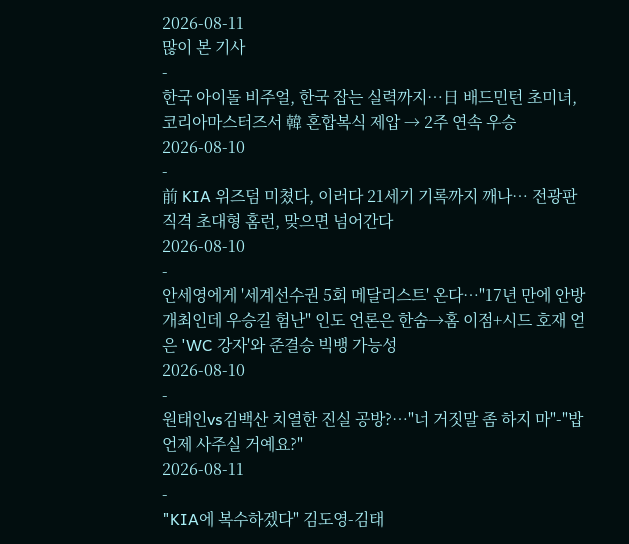2026-08-11
많이 본 기사
-
한국 아이돌 비주얼, 한국 잡는 실력까지…日 배드민턴 초미녀, 코리아마스터즈서 韓 혼합복식 제압 → 2주 연속 우승
2026-08-10
-
前 KIA 위즈덤 미쳤다, 이러다 21세기 기록까지 깨나… 전광판 직격 초대형 홈런, 맞으면 넘어간다
2026-08-10
-
안세영에게 '세계선수권 5회 메달리스트' 온다…"17년 만에 안방 개최인데 우승길 험난" 인도 언론은 한숨→홈 이점+시드 호재 얻은 'WC 강자'와 준결승 빅뱅 가능성
2026-08-10
-
원태인vs김백산 치열한 진실 공방?…"너 거짓말 좀 하지 마"-"밥 언제 사주실 거예요?"
2026-08-11
-
"KIA에 복수하겠다" 김도영-김태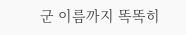군 이름까지 똑똑히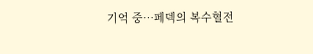기억 중…페덱의 복수혈전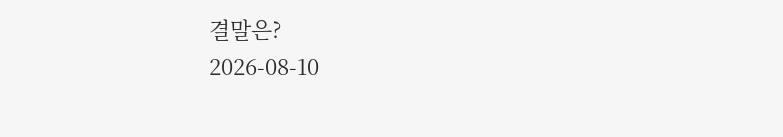결말은?
2026-08-10